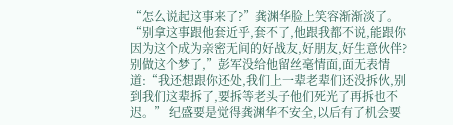“怎么说起这事来了?”龚渊华脸上笑容渐渐淡了。 “别拿这事跟他套近乎,套不了,他跟我都不说,能跟你因为这个成为亲密无间的好战友,好朋友,好生意伙伴?别做这个梦了,”彭军没给他留丝毫情面,面无表情道:“我还想跟你还处,我们上一辈老辈们还没拆伙,别到我们这辈拆了,要拆等老头子他们死光了再拆也不迟。” 纪盛要是觉得龚渊华不安全,以后有了机会要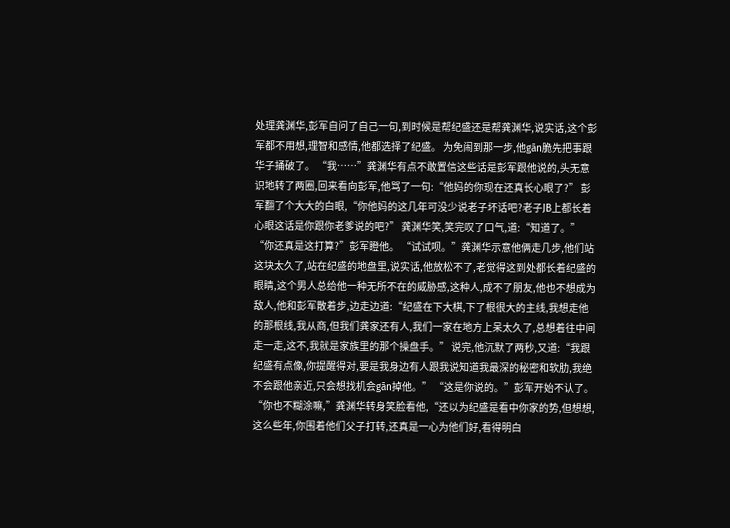处理龚渊华,彭军自问了自己一句,到时候是帮纪盛还是帮龚渊华,说实话,这个彭军都不用想,理智和感情,他都选择了纪盛。 为免闹到那一步,他gān脆先把事跟华子捅破了。 “我……”龚渊华有点不敢置信这些话是彭军跟他说的,头无意识地转了两圈,回来看向彭军,他骂了一句:“他妈的你现在还真长心眼了?” 彭军翻了个大大的白眼,“你他妈的这几年可没少说老子坏话吧?老子JB上都长着心眼这话是你跟你老爹说的吧?” 龚渊华笑,笑完叹了口气,道:“知道了。” “你还真是这打算?”彭军瞪他。 “试试呗。”龚渊华示意他俩走几步,他们站这块太久了,站在纪盛的地盘里,说实话,他放松不了,老觉得这到处都长着纪盛的眼睛,这个男人总给他一种无所不在的威胁感,这种人,成不了朋友,他也不想成为敌人,他和彭军散着步,边走边道:“纪盛在下大棋,下了根很大的主线,我想走他的那根线,我从商,但我们龚家还有人,我们一家在地方上呆太久了,总想着往中间走一走,这不,我就是家族里的那个操盘手。” 说完,他沉默了两秒,又道:“我跟纪盛有点像,你提醒得对,要是我身边有人跟我说知道我最深的秘密和软肋,我绝不会跟他亲近,只会想找机会gān掉他。” “这是你说的。”彭军开始不认了。 “你也不糊涂嘛,”龚渊华转身笑脸看他,“还以为纪盛是看中你家的势,但想想,这么些年,你围着他们父子打转,还真是一心为他们好,看得明白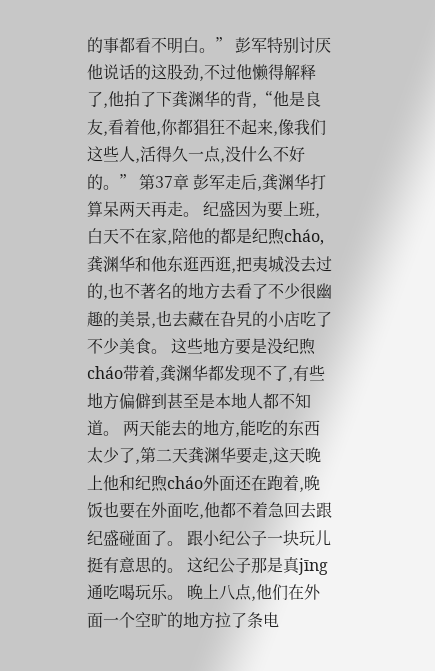的事都看不明白。” 彭军特别讨厌他说话的这股劲,不过他懒得解释了,他拍了下龚渊华的背,“他是良友,看着他,你都猖狂不起来,像我们这些人,活得久一点,没什么不好的。” 第37章 彭军走后,龚渊华打算呆两天再走。 纪盛因为要上班,白天不在家,陪他的都是纪煦cháo,龚渊华和他东逛西逛,把夷城没去过的,也不著名的地方去看了不少很幽趣的美景,也去藏在旮旯的小店吃了不少美食。 这些地方要是没纪煦cháo带着,龚渊华都发现不了,有些地方偏僻到甚至是本地人都不知道。 两天能去的地方,能吃的东西太少了,第二天龚渊华要走,这天晚上他和纪煦cháo外面还在跑着,晚饭也要在外面吃,他都不着急回去跟纪盛碰面了。 跟小纪公子一块玩儿挺有意思的。 这纪公子那是真jīng通吃喝玩乐。 晚上八点,他们在外面一个空旷的地方拉了条电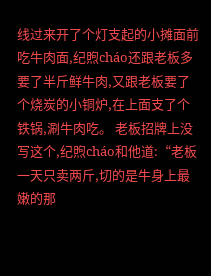线过来开了个灯支起的小摊面前吃牛肉面,纪煦cháo还跟老板多要了半斤鲜牛肉,又跟老板要了个烧炭的小铜炉,在上面支了个铁锅,涮牛肉吃。 老板招牌上没写这个,纪煦cháo和他道:“老板一天只卖两斤,切的是牛身上最嫩的那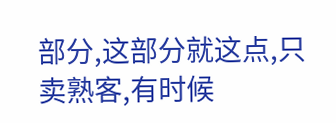部分,这部分就这点,只卖熟客,有时候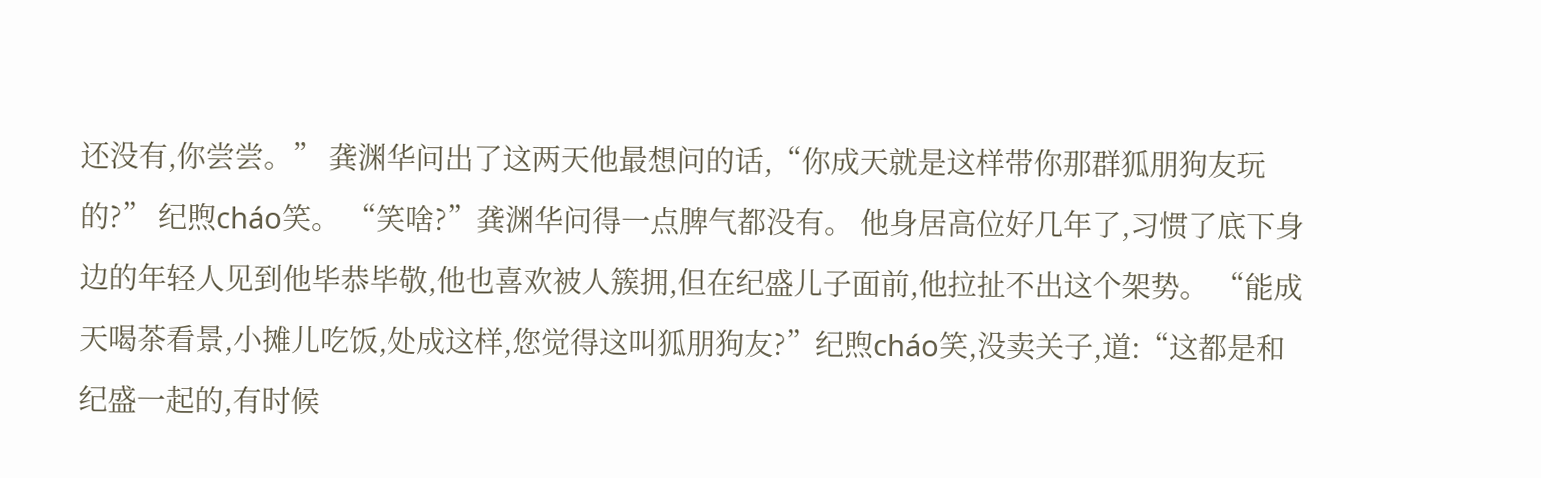还没有,你尝尝。” 龚渊华问出了这两天他最想问的话,“你成天就是这样带你那群狐朋狗友玩的?” 纪煦cháo笑。 “笑啥?”龚渊华问得一点脾气都没有。 他身居高位好几年了,习惯了底下身边的年轻人见到他毕恭毕敬,他也喜欢被人簇拥,但在纪盛儿子面前,他拉扯不出这个架势。 “能成天喝茶看景,小摊儿吃饭,处成这样,您觉得这叫狐朋狗友?”纪煦cháo笑,没卖关子,道:“这都是和纪盛一起的,有时候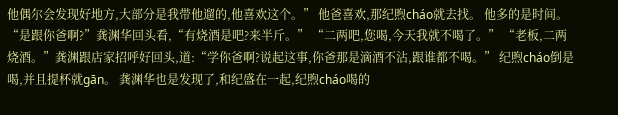他偶尔会发现好地方,大部分是我带他遛的,他喜欢这个。” 他爸喜欢,那纪煦cháo就去找。 他多的是时间。 “是跟你爸啊?”龚渊华回头看,“有烧酒是吧?来半斤。” “二两吧,您喝,今天我就不喝了。” “老板,二两烧酒。”龚渊跟店家招呼好回头,道:“学你爸啊?说起这事,你爸那是滴酒不沾,跟谁都不喝。” 纪煦cháo倒是喝,并且提杯就gān。 龚渊华也是发现了,和纪盛在一起,纪煦cháo喝的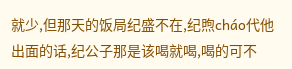就少,但那天的饭局纪盛不在,纪煦cháo代他出面的话,纪公子那是该喝就喝,喝的可不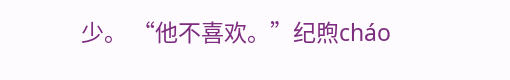少。 “他不喜欢。”纪煦cháo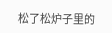松了松炉子里的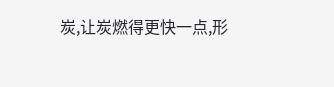炭,让炭燃得更快一点,形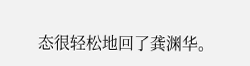态很轻松地回了龚渊华。